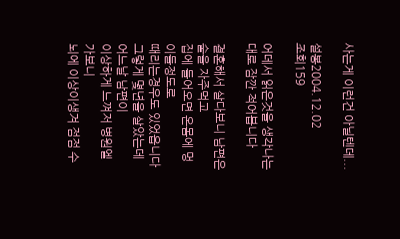사는게 이런건 아닐텐데...

설봉2004.12.02
조회159

어데서 읽은것을 생각나는대로 잠깐 적어봅니다

결혼해서 살다보니 남편은 술을 자주먹고
집에 들어오면 온몸에 멍이들정도로
때리는경우도 있었읍니다
그렇게 몇년을 살았는데 어느날 남편이
이상하게 느껴저 병원엘 가보니
뇌에 이상이생겨 점점 수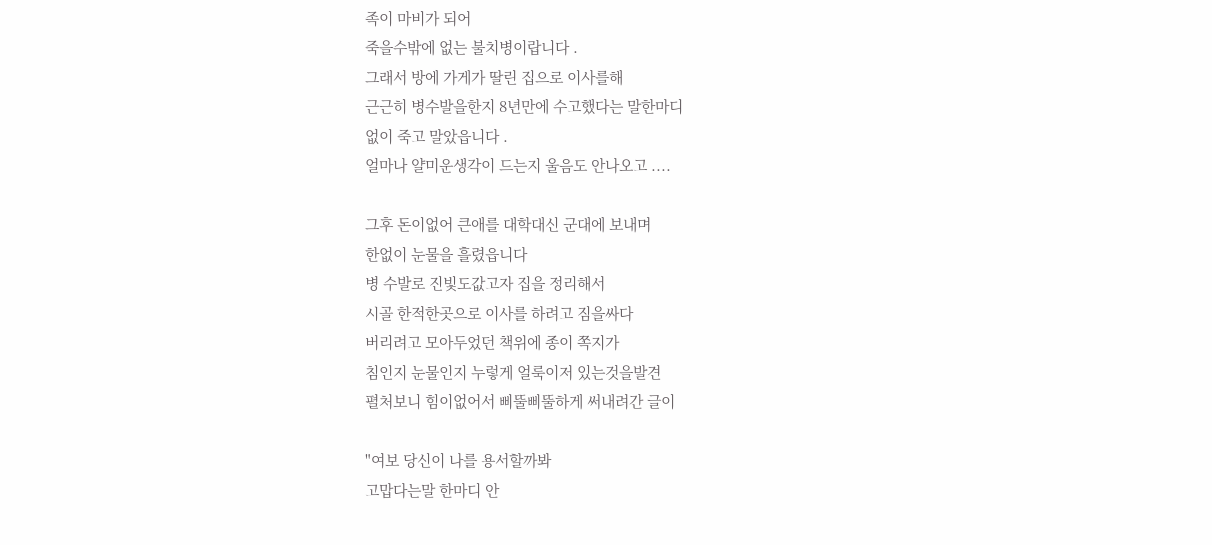족이 마비가 되어
죽을수밖에 없는 불치병이랍니다 .
그래서 방에 가게가 딸린 집으로 이사를해
근근히 병수발을한지 8년만에 수고했다는 말한마디
없이 죽고 말았읍니다 .
얼마나 얄미운생각이 드는지 울음도 안나오고 ....

그후 돈이없어 큰애를 대학대신 군대에 보내며
한없이 눈물을 흘렸읍니다
병 수발로 진빛도값고자 집을 정리해서
시골 한적한곳으로 이사를 하려고 짐을싸다
버리려고 모아두었던 책위에 종이 쪽지가
침인지 눈물인지 누렇게 얼룩이저 있는것을발견
펼처보니 힘이없어서 삐뚤삐뚤하게 써내려간 글이

"여보 당신이 나를 용서할까봐
고맙다는말 한마디 안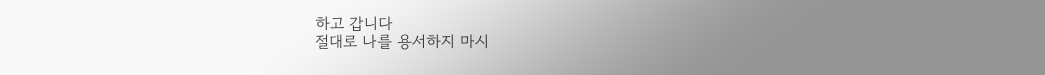하고 갑니다
절대로 나를 용서하지 마시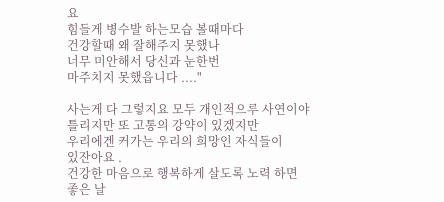요
힘들게 병수발 하는모습 볼때마다
건강할때 왜 잘해주지 못했나
너무 미안해서 당신과 눈한번
마주치지 못했읍니다 ...."

사는게 다 그렇지요 모두 개인적으루 사연이야
틀리지만 또 고통의 강약이 있겠지만
우리에겐 커가는 우리의 희망인 자식들이
있잔아요 .
건강한 마음으로 행복하게 살도록 노력 하면
좋은 날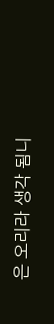은 오리라 생각 됨니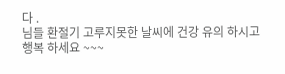다 .
님들 환절기 고루지못한 날씨에 건강 유의 하시고
행복 하세요 ~~~